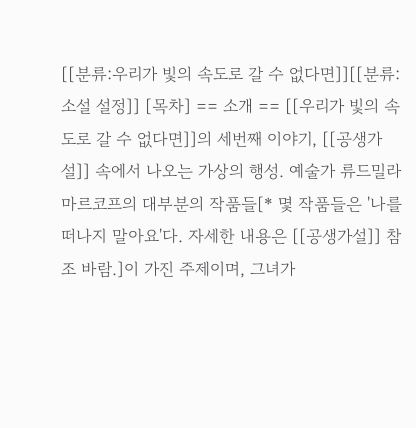[[분류:우리가 빛의 속도로 갈 수 없다면]][[분류:소설 설정]] [목차] == 소개 == [[우리가 빛의 속도로 갈 수 없다면]]의 세번째 이야기, [[공생가설]] 속에서 나오는 가상의 행성. 예술가 류드밀라 마르코프의 대부분의 작품들[* 몇 작품들은 '나를 떠나지 말아요'다. 자세한 내용은 [[공생가설]] 참조 바람.]이 가진 주제이며, 그녀가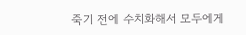죽기 전에 수치화해서 모두에게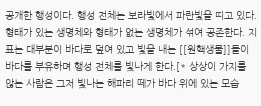공개한 행성이다. 행성 전체는 보라빛에서 파란빛을 띠고 있다. 형태가 있는 생명체와 형태가 없는 생명체가 섞여 공존한다. 지표는 대부분이 바다로 덮여 있고 빛을 내는 [[원핵생물]]들이 바다를 부유하며 행성 전체를 빛나게 한다.[* 상상이 가지를 않는 사람은 그저 빛나는 해파리 떼가 바다 위에 있는 모습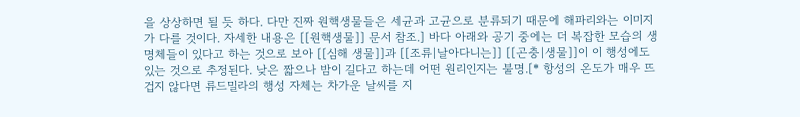을 상상하면 될 듯 하다. 다만 진짜 원핵생물들은 세균과 고균으로 분류되기 때문에 해파리와는 이미지가 다를 것이다. 자세한 내용은 [[원핵생물]] 문서 참조.] 바다 아래와 공기 중에는 더 복잡한 모습의 생명체들이 있다고 하는 것으로 보아 [[심해 생물]]과 [[조류|날아다니는]] [[곤충|생물]]이 이 행성에도 있는 것으로 추정된다. 낮은 짧으나 밤이 길다고 하는데 어떤 원리인지는 불명.[* 항성의 온도가 매우 뜨겁지 않다면 류드밀라의 행성 자체는 차가운 날씨를 지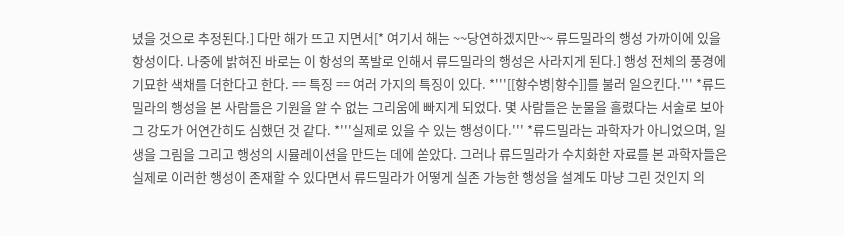녔을 것으로 추정된다.] 다만 해가 뜨고 지면서[* 여기서 해는 ~~당연하겠지만~~ 류드밀라의 행성 가까이에 있을 항성이다. 나중에 밝혀진 바로는 이 항성의 폭발로 인해서 류드밀라의 행성은 사라지게 된다.] 행성 전체의 풍경에 기묘한 색채를 더한다고 한다. == 특징 == 여러 가지의 특징이 있다. *'''[[향수병|향수]]를 불러 일으킨다.''' *류드밀라의 행성을 본 사람들은 기원을 알 수 없는 그리움에 빠지게 되었다. 몇 사람들은 눈물을 흘렸다는 서술로 보아 그 강도가 어연간히도 심했던 것 같다. *'''실제로 있을 수 있는 행성이다.''' *류드밀라는 과학자가 아니었으며, 일생을 그림을 그리고 행성의 시뮬레이션을 만드는 데에 쏟았다. 그러나 류드밀라가 수치화한 자료를 본 과학자들은 실제로 이러한 행성이 존재할 수 있다면서 류드밀라가 어떻게 실존 가능한 행성을 설계도 마냥 그린 것인지 의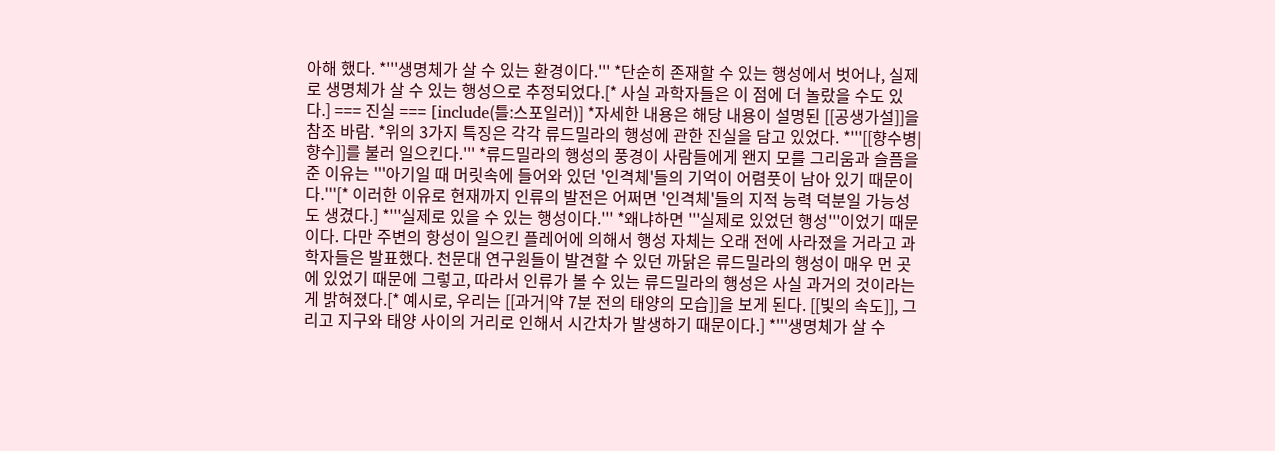아해 했다. *'''생명체가 살 수 있는 환경이다.''' *단순히 존재할 수 있는 행성에서 벗어나, 실제로 생명체가 살 수 있는 행성으로 추정되었다.[* 사실 과학자들은 이 점에 더 놀랐을 수도 있다.] === 진실 === [include(틀:스포일러)] *자세한 내용은 해당 내용이 설명된 [[공생가설]]을 참조 바람. *위의 3가지 특징은 각각 류드밀라의 행성에 관한 진실을 담고 있었다. *'''[[향수병|향수]]를 불러 일으킨다.''' *류드밀라의 행성의 풍경이 사람들에게 왠지 모를 그리움과 슬픔을 준 이유는 '''아기일 때 머릿속에 들어와 있던 '인격체'들의 기억이 어렴풋이 남아 있기 때문이다.'''[* 이러한 이유로 현재까지 인류의 발전은 어쩌면 '인격체'들의 지적 능력 덕분일 가능성도 생겼다.] *'''실제로 있을 수 있는 행성이다.''' *왜냐하면 '''실제로 있었던 행성'''이었기 때문이다. 다만 주변의 항성이 일으킨 플레어에 의해서 행성 자체는 오래 전에 사라졌을 거라고 과학자들은 발표했다. 천문대 연구원들이 발견할 수 있던 까닭은 류드밀라의 행성이 매우 먼 곳에 있었기 때문에 그렇고, 따라서 인류가 볼 수 있는 류드밀라의 행성은 사실 과거의 것이라는 게 밝혀졌다.[* 예시로, 우리는 [[과거|약 7분 전의 태양의 모습]]을 보게 된다. [[빛의 속도]], 그리고 지구와 태양 사이의 거리로 인해서 시간차가 발생하기 때문이다.] *'''생명체가 살 수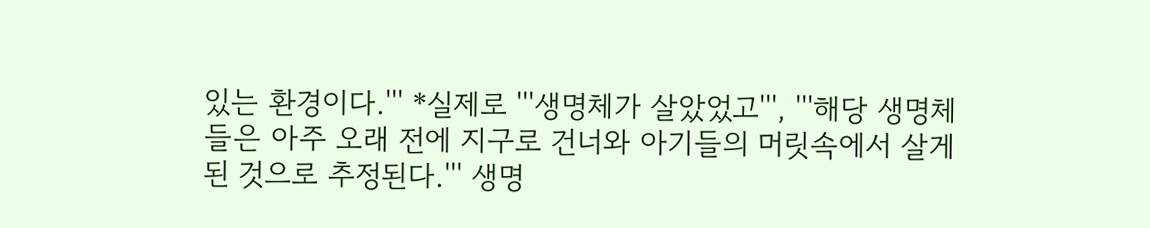있는 환경이다.''' *실제로 '''생명체가 살았었고''', '''해당 생명체들은 아주 오래 전에 지구로 건너와 아기들의 머릿속에서 살게 된 것으로 추정된다.''' 생명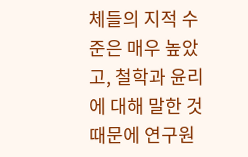체들의 지적 수준은 매우 높았고, 철학과 윤리에 대해 말한 것 때문에 연구원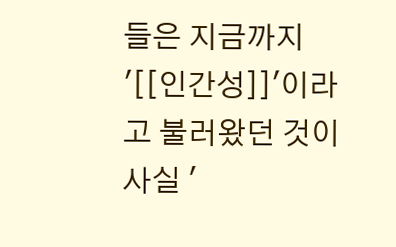들은 지금까지 '[[인간성]]'이라고 불러왔던 것이 사실 '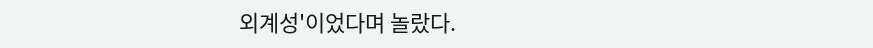외계성'이었다며 놀랐다.